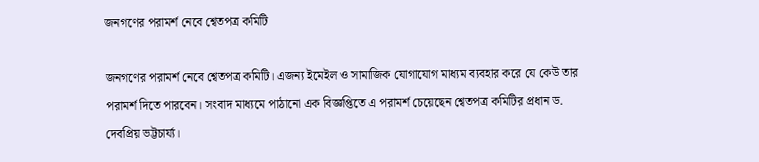জনগণের পরামর্শ নেবে শ্বেতপত্র কমিটি

জনগণের পরামর্শ নেবে শ্বেতপত্র কমিটি। এজন্য ইমেইল ও সামাজিক যোগাযোগ মাধ্যম ব্যবহার করে যে কেউ তার পরামর্শ দিতে পারবেন। সংবাদ মাধ্যমে পাঠানো এক বিজ্ঞপ্তিতে এ পরামর্শ চেয়েছেন শ্বেতপত্র কমিটির প্রধান ড. দেবপ্রিয় ভট্টচার্য্য।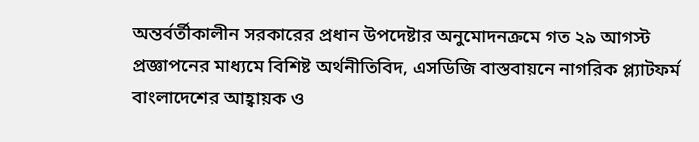অন্তর্বর্তীকালীন সরকারের প্রধান উপদেষ্টার অনুমোদনক্রমে গত ২৯ আগস্ট প্রজ্ঞাপনের মাধ্যমে বিশিষ্ট অর্থনীতিবিদ, এসডিজি বাস্তবায়নে নাগরিক প্ল্যাটফর্ম বাংলাদেশের আহ্বায়ক ও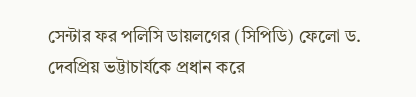সেন্টার ফর পলিসি ডায়লগের (সিপিডি) ফেলো ড. দেবপ্রিয় ভট্টাচার্যকে প্রধান করে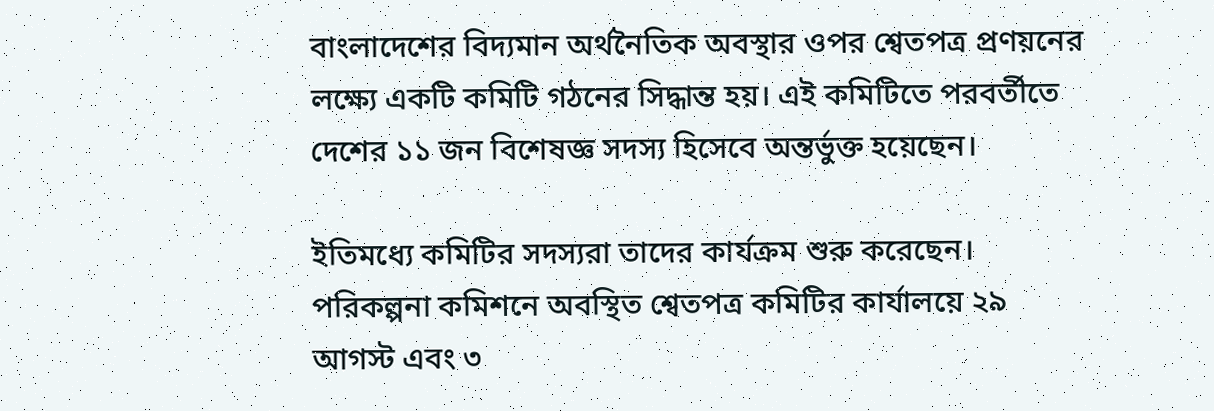বাংলাদেশের বিদ্যমান অর্থনৈতিক অবস্থার ওপর শ্বেতপত্র প্রণয়নের লক্ষ্যে একটি কমিটি গঠনের সিদ্ধান্ত হয়। এই কমিটিতে পরবর্তীতে দেশের ১১ জন বিশেষজ্ঞ সদস্য হিসেবে অন্তর্ভুক্ত হয়েছেন।

ইতিমধ্যে কমিটির সদস্যরা তাদের কার্যক্রম শুরু করেছেন। পরিকল্পনা কমিশনে অবস্থিত শ্বেতপত্র কমিটির কার্যালয়ে ২৯ আগস্ট এবং ৩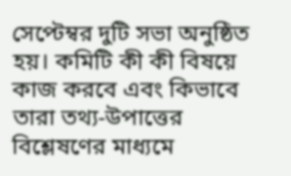সেপ্টেম্বর দুটি সভা অনুষ্ঠিত হয়। কমিটি কী কী বিষয়ে কাজ করবে এবং কিভাবে তারা তথ্য-উপাত্তের বিশ্লেষণের মাধ্যমে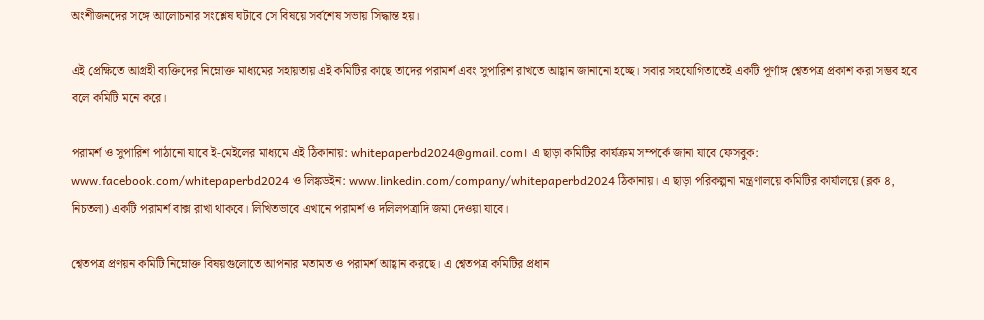অংশীজনদের সঙ্গে আলোচনার সংশ্লেষ ঘটাবে সে বিষয়ে সর্বশেষ সভায় সিদ্ধান্ত হয়।

এই প্রেক্ষিতে আগ্রহী ব্যক্তিদের নিম্নোক্ত মাধ্যমের সহায়তায় এই কমিটির কাছে তাদের পরামর্শ এবং সুপারিশ রাখতে আহ্বান জানানো হচ্ছে। সবার সহযোগিতাতেই একটি পূর্ণাঙ্গ শ্বেতপত্র প্রকাশ করা সম্ভব হবে বলে কমিটি মনে করে।

পরামর্শ ও সুপারিশ পাঠানো যাবে ই-মেইলের মাধ্যমে এই ঠিকানায়: whitepaperbd2024@gmail.com। এ ছাড়া কমিটির কার্যক্রম সম্পর্কে জানা যাবে ফেসবুক: www.facebook.com/whitepaperbd2024 ও লিঙ্কডইন: www.linkedin.com/company/whitepaperbd2024 ঠিকানায়। এ ছাড়া পরিকল্পনা মন্ত্রণালয়ে কমিটির কার্যালয়ে (ব্লক ৪, নিচতলা) একটি পরামর্শ বাক্স রাখা থাকবে। লিখিতভাবে এখানে পরামর্শ ও দলিলপত্রাদি জমা দেওয়া যাবে।

শ্বেতপত্র প্রণয়ন কমিটি নিম্নোক্ত বিষয়গুলোতে আপনার মতামত ও পরামর্শ আহ্বান করছে। এ শ্বেতপত্র কমিটির প্রধান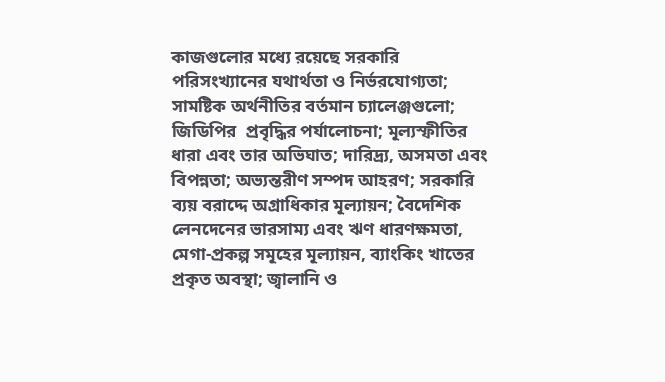কাজগুলোর মধ্যে রয়েছে সরকারি পরিসংখ্যানের যথার্থতা ও নির্ভরযোগ্যতা; সামষ্টিক অর্থনীতির বর্তমান চ্যালেঞ্জগুলো; জিডিপির  প্রবৃদ্ধির পর্যালোচনা; মূল্যস্ফীতির ধারা এবং তার অভিঘাত; দারিদ্র্য, অসমতা এবং বিপন্নতা; অভ্যন্তরীণ সম্পদ আহরণ; সরকারি ব্যয় বরাদ্দে অগ্রাধিকার মূল্যায়ন; বৈদেশিক লেনদেনের ভারসাম্য এবং ঋণ ধারণক্ষমতা, মেগা-প্রকল্প সমূহের মূল্যায়ন, ব্যাংকিং খাতের প্রকৃত অবস্থা; জ্বালানি ও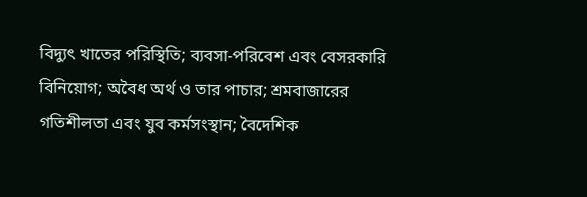বিদ্যুৎ খাতের পরিস্থিতি; ব্যবসা-পরিবেশ এবং বেসরকারি বিনিয়োগ; অবৈধ অর্থ ও তার পাচার; শ্রমবাজারের গতিশীলতা এবং যুব কর্মসংস্থান; বৈদেশিক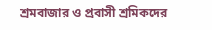শ্রমবাজার ও প্রবাসী শ্রমিকদের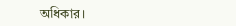অধিকার।